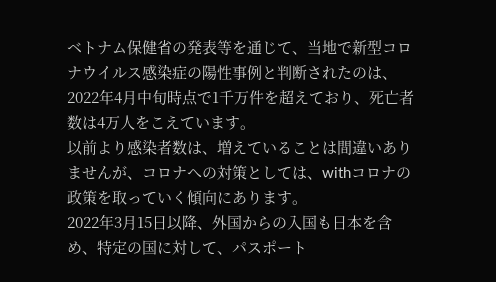ベトナム保健省の発表等を通じて、当地で新型コロナウイルス感染症の陽性事例と判断されたのは、2022年4月中旬時点で1千万件を超えており、死亡者数は4万人をこえています。
以前より感染者数は、増えていることは間違いありませんが、コロナへの対策としては、withコロナの政策を取っていく傾向にあります。
2022年3月15日以降、外国からの入国も日本を含め、特定の国に対して、パスポート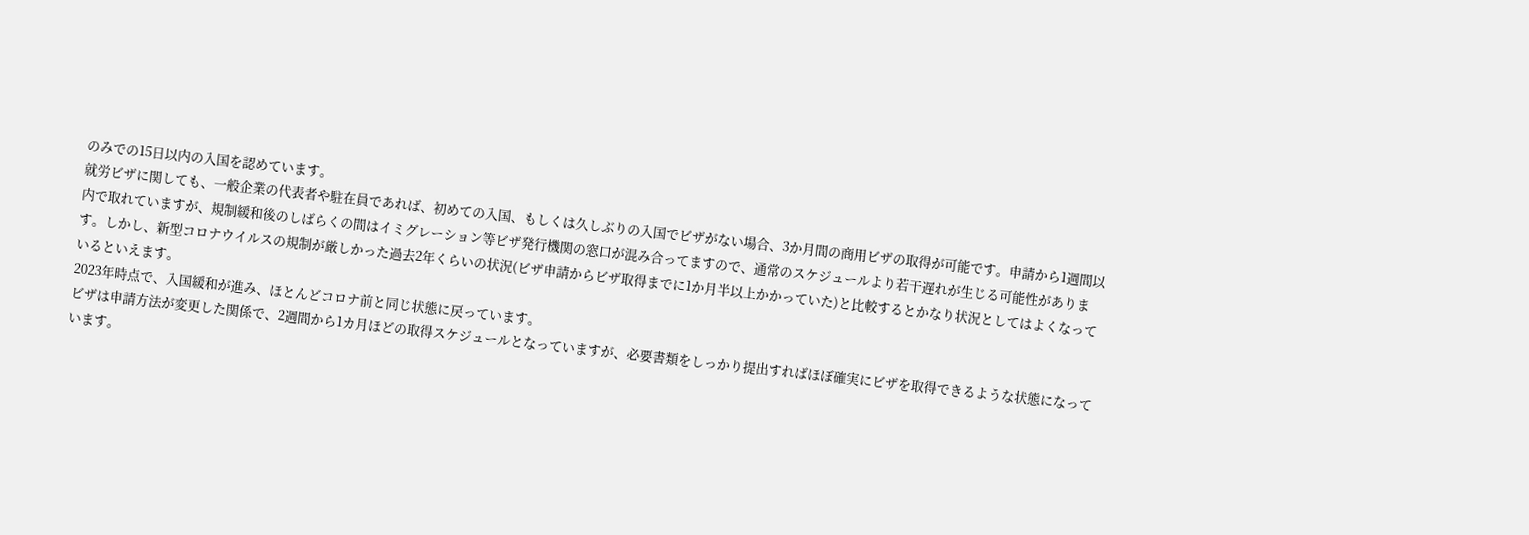のみでの15日以内の入国を認めています。
就労ビザに関しても、一般企業の代表者や駐在員であれば、初めての入国、もしくは久しぶりの入国でビザがない場合、3か月間の商用ビザの取得が可能です。申請から1週間以内で取れていますが、規制緩和後のしばらくの間はイミグレーション等ビザ発行機関の窓口が混み合ってますので、通常のスケジュールより若干遅れが生じる可能性があります。しかし、新型コロナウイルスの規制が厳しかった過去2年くらいの状況(ビザ申請からビザ取得までに1か月半以上かかっていた)と比較するとかなり状況としてはよくなっているといえます。
2023年時点で、入国緩和が進み、ほとんどコロナ前と同じ状態に戻っています。
ビザは申請方法が変更した関係で、2週間から1カ月ほどの取得スケジュールとなっていますが、必要書類をしっかり提出すればほぼ確実にビザを取得できるような状態になっています。